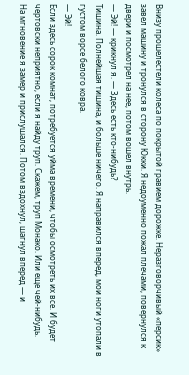Внизу прошелестели колеса по покрытой гравием дорожке. Неразговорчивый «персик» завел машину и тронулся в сторону Юкки. Я недоуменно пожал плечами, повернулся к двери и посмотрел на нее, потом вошел внутрь.
— Эй! — крикнул я. — Здесь есть кто-нибудь?
Тишина. Полнейшая тишина, и больше ничего. Я направился вперед, мои ноги утопали в густом ворсе белого ковра.
— Эй!
Если здесь сорок комнат, потребуется уйма времени, чтобы осмотреть их все. И будет чертовски неприятно, если я найду труп. Скажем, труп Монако. Или еще чей-нибудь.
На мгновение я замер и прислушался. Потом вздохнул, шагнул вперед — и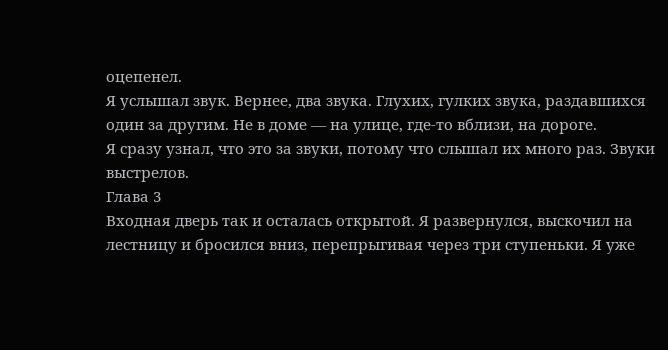оцепенел.
Я услышал звук. Вернее, два звука. Глухих, гулких звука, раздавшихся один за другим. Не в доме — на улице, где-то вблизи, на дороге.
Я сразу узнал, что это за звуки, потому что слышал их много раз. Звуки выстрелов.
Глава 3
Входная дверь так и осталась открытой. Я развернулся, выскочил на лестницу и бросился вниз, перепрыгивая через три ступеньки. Я уже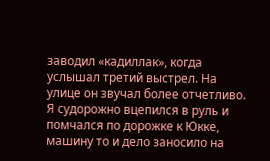заводил «кадиллак», когда услышал третий выстрел. На улице он звучал более отчетливо.
Я судорожно вцепился в руль и помчался по дорожке к Юкке, машину то и дело заносило на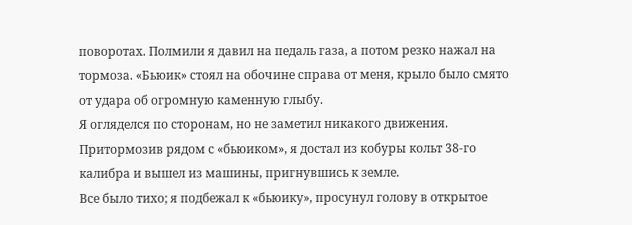поворотах. Полмили я давил на педаль газа, а потом резко нажал на тормоза. «Бьюик» стоял на обочине справа от меня, крыло было смято от удара об огромную каменную глыбу.
Я огляделся по сторонам, но не заметил никакого движения. Притормозив рядом с «бьюиком», я достал из кобуры кольт 38-го калибра и вышел из машины, пригнувшись к земле.
Все было тихо; я подбежал к «бьюику», просунул голову в открытое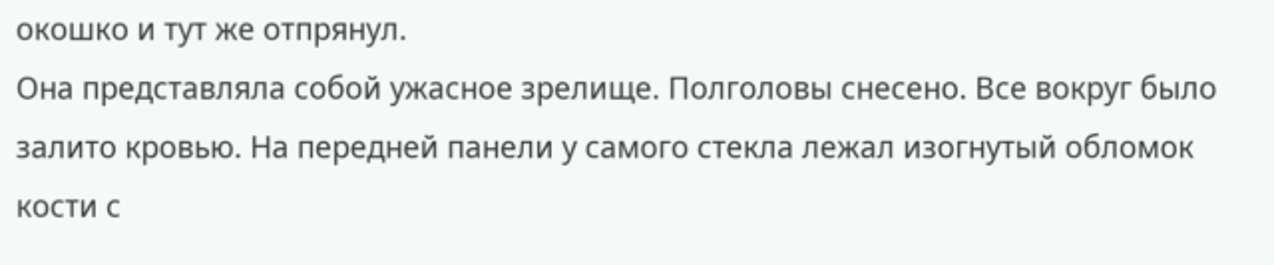окошко и тут же отпрянул.
Она представляла собой ужасное зрелище. Полголовы снесено. Все вокруг было залито кровью. На передней панели у самого стекла лежал изогнутый обломок кости с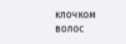клочком волос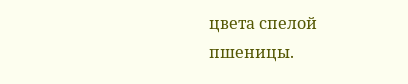цвета спелой пшеницы.